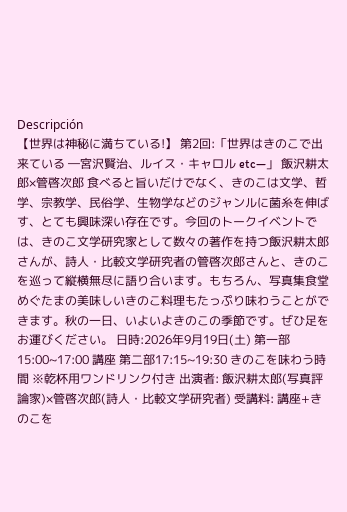Descripción
【世界は神秘に満ちている!】 第2回:「世界はきのこで出来ている ―宮沢賢治、ルイス・キャロル etc―」 飯沢耕太郎×管啓次郎 食べると旨いだけでなく、きのこは文学、哲学、宗教学、民俗学、生物学などのジャンルに菌糸を伸ばす、とても興味深い存在です。今回のトークイベントでは、きのこ文学研究家として数々の著作を持つ飯沢耕太郎さんが、詩人・比較文学研究者の管啓次郎さんと、きのこを巡って縦横無尽に語り合います。もちろん、写真集食堂めぐたまの美味しいきのこ料理もたっぷり味わうことができます。秋の一日、いよいよきのこの季節です。ぜひ足をお運びください。 日時:2026年9月19日(土) 第一部15:00~17:00 講座 第二部17:15~19:30 きのこを味わう時間 ※乾杯用ワンドリンク付き 出演者: 飯沢耕太郎(写真評論家)×管啓次郎(詩人・比較文学研究者) 受講料: 講座+きのこを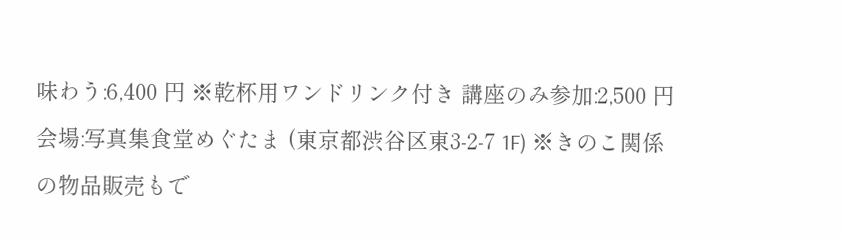味わう:6,400 円 ※乾杯用ワンドリンク付き 講座のみ参加:2,500 円 会場:写真集食堂めぐたま (東京都渋谷区東3-2-7 1F) ※きのこ関係の物品販売もで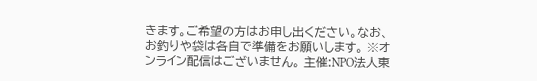きます。ご希望の方はお申し出ください。なお、お釣りや袋は各自で準備をお願いします。 ※オンライン配信はございません。 主催:NPO法人東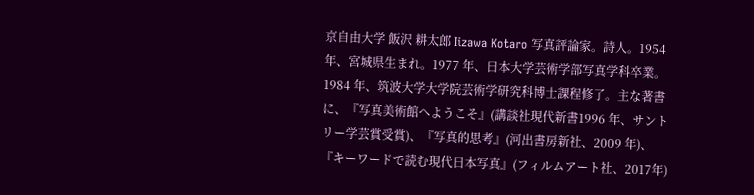京自由大学 飯沢 耕太郎 Iizawa Kotaro 写真評論家。詩人。1954 年、宮城県生まれ。1977 年、日本大学芸術学部写真学科卒業。1984 年、筑波大学大学院芸術学研究科博士課程修了。主な著書に、『写真美術館へようこそ』(講談社現代新書1996 年、サントリー学芸賞受賞)、『写真的思考』(河出書房新社、2009 年)、『キーワードで読む現代日本写真』(フィルムアート社、2017年)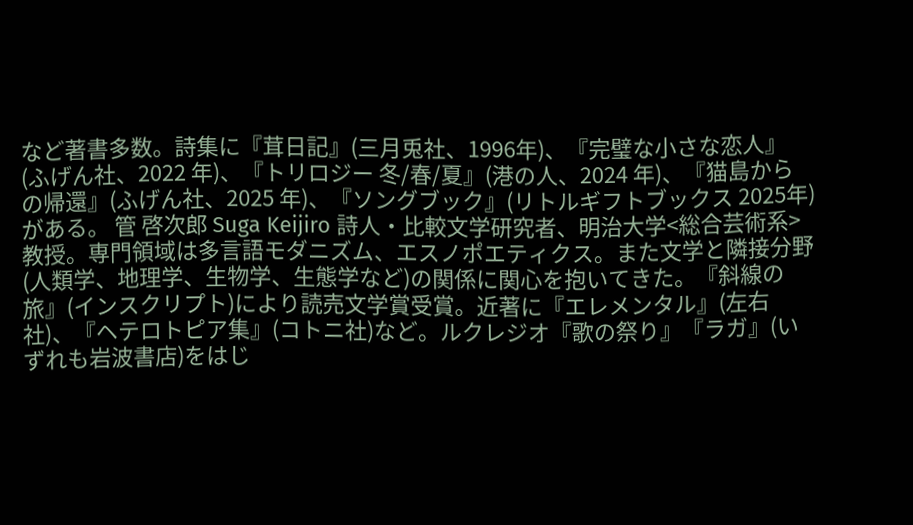など著書多数。詩集に『茸日記』(三月兎社、1996年)、『完璧な小さな恋人』(ふげん社、2022 年)、『トリロジー 冬/春/夏』(港の人、2024 年)、『猫島からの帰還』(ふげん社、2025 年)、『ソングブック』(リトルギフトブックス 2025年)がある。 管 啓次郎 Suga Keijiro 詩人・比較文学研究者、明治大学<総合芸術系>教授。専門領域は多言語モダニズム、エスノポエティクス。また文学と隣接分野(人類学、地理学、生物学、生態学など)の関係に関心を抱いてきた。『斜線の旅』(インスクリプト)により読売文学賞受賞。近著に『エレメンタル』(左右社)、『ヘテロトピア集』(コトニ社)など。ルクレジオ『歌の祭り』『ラガ』(いずれも岩波書店)をはじ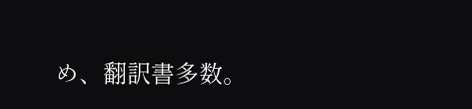め、翻訳書多数。